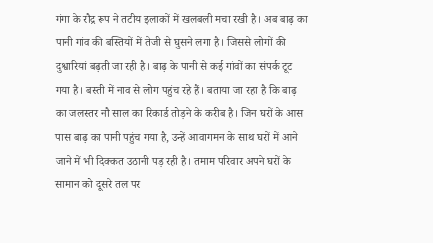गंगा के रौद्र रूप ने तटीय इलाकों में खलबली मचा रखी है। अब बाढ़ का पानी गांव की बस्तियों में तेजी से घुसने लगा है। जिससे लोगों की दुश्वारियां बढ़ती जा रही है। बाढ़ के पानी से कई गांवों का संपर्क टूट गया है। बस्ती में नाव से लोग पहुंच रहे हैं। बताया जा रहा है कि बाढ़ का जलस्तर नौ साल का रिकार्ड तोड़ने के करीब है। जिन घरों के आस पास बाढ़ का पानी पहुंच गया है, उन्हें आवागमन के साथ घरों में आने जाने में भी दिक्कत उठानी पड़ रही है। तमाम परिवार अपने घरों के सामान को दूसरे तल पर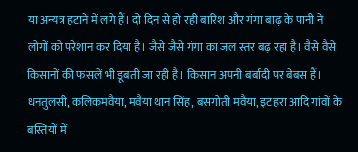या अन्यत्र हटाने में लगे हैं। दो दिन से हो रही बारिश और गंगा बाढ़ के पानी ने लोगों को परेशान कर दिया है। जैसे जैसे गंगा का जल स्तर बढ़ रहा है। वैसे वैसे किसानों की फसलें भी डूबती जा रही है। किसान अपनी बर्बादी पर बेबस हैं। धनतुलसी, कलिकमवैया, मवैया थान सिंह, बसगोती मवैया, इटहरा आदि गांवों के बस्तियों में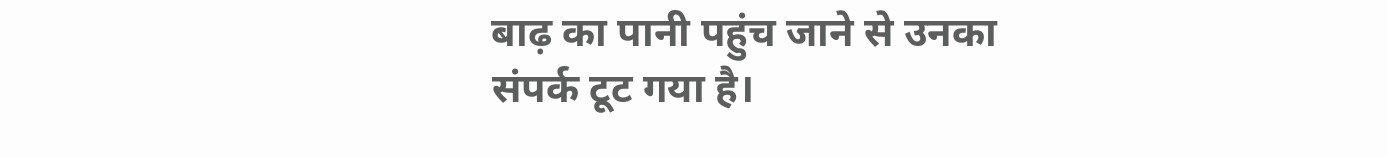बाढ़ का पानी पहुंच जाने से उनका संपर्क टूट गया है।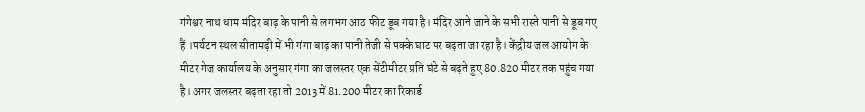गंगेश्वर नाथ धाम मंदिर बाढ़ के पानी से लगभग आठ फीट डूब गया है। मंदिर आने जाने के सभी रास्ते पानी से डूब गए हैं ।पर्यटन स्थल सीतामढ़ी में भी गंगा बाढ़ का पानी तेजी से पक्के घाट पर बढ़ता जा रहा है। केंद्रीय जल आयोग के मीटर गेज कार्यालय के अनुसार गंगा का जलस्तर एक सेंटीमीटर प्रति घंटे से बढ़ते हुए 80.820 मीटर तक पहुंच गया है। अगर जलस्तर बढ़ता रहा तो 2013 में 81.200 मीटर का रिकार्ड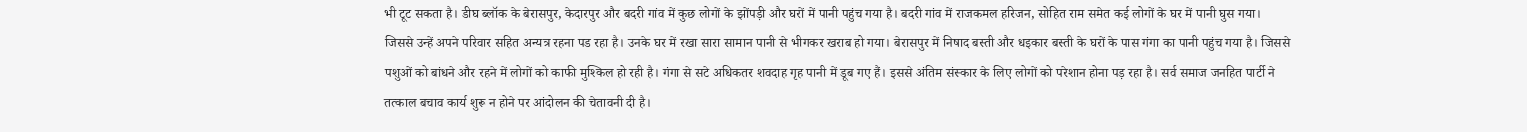भी टूट सकता है। डीघ ब्लॉक के बेरासपुर, केदारपुर और बदरी गांव में कुछ लोगों के झोंपड़ी और घरों में पानी पहुंच गया है। बदरी गांव में राजकमल हरिजन, सोहित राम समेत कई लोगों के घर में पानी घुस गया। जिससे उन्हें अपने परिवार सहित अन्यत्र रहना पड रहा है। उनके घर में रखा सारा सामान पानी से भीगकर खराब हो गया। बेरासपुर में निषाद बस्ती और धइकार बस्ती के घरों के पास गंगा का पानी पहुंच गया है। जिससे पशुओं को बांधने और रहने में लोगों को काफी मुश्किल हो रही है। गंगा से सटे अधिकतर शवदाह गृह पानी में डूब गए हैं। इससे अंतिम संस्कार के लिए लोगों को परेशान होना पड़ रहा है। सर्व समाज जनहित पार्टी ने तत्काल बचाव कार्य शुरू न होने पर आंदोलन की चेतावनी दी है।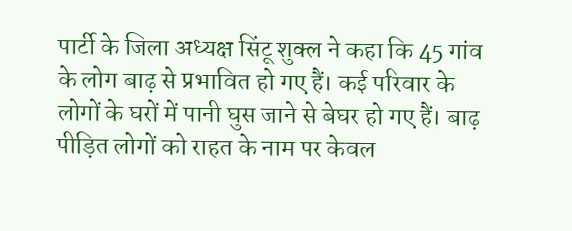पार्टी के जिला अध्यक्ष सिंटू शुक्ल ने कहा कि 45 गांव के लोग बाढ़ से प्रभावित हो गए हैं। कई परिवार के लोगों के घरों में पानी घुस जाने से बेघर हो गए हैं। बाढ़ पीड़ित लोगों को राहत के नाम पर केवल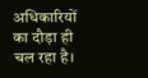अधिकारियों का दौड़ा ही चल रहा है।